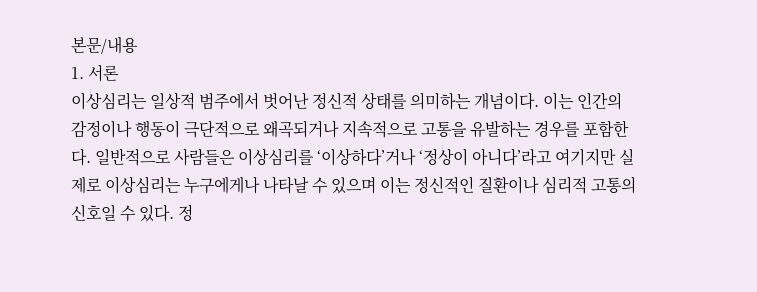본문/내용
1. 서론
이상심리는 일상적 범주에서 벗어난 정신적 상태를 의미하는 개념이다. 이는 인간의 감정이나 행동이 극단적으로 왜곡되거나 지속적으로 고통을 유발하는 경우를 포함한다. 일반적으로 사람들은 이상심리를 ‘이상하다’거나 ‘정상이 아니다’라고 여기지만 실제로 이상심리는 누구에게나 나타날 수 있으며 이는 정신적인 질환이나 심리적 고통의 신호일 수 있다. 정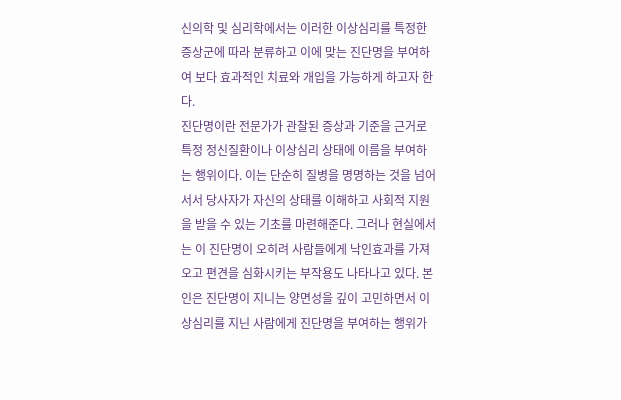신의학 및 심리학에서는 이러한 이상심리를 특정한 증상군에 따라 분류하고 이에 맞는 진단명을 부여하여 보다 효과적인 치료와 개입을 가능하게 하고자 한다.
진단명이란 전문가가 관찰된 증상과 기준을 근거로 특정 정신질환이나 이상심리 상태에 이름을 부여하는 행위이다. 이는 단순히 질병을 명명하는 것을 넘어서서 당사자가 자신의 상태를 이해하고 사회적 지원을 받을 수 있는 기초를 마련해준다. 그러나 현실에서는 이 진단명이 오히려 사람들에게 낙인효과를 가져오고 편견을 심화시키는 부작용도 나타나고 있다. 본인은 진단명이 지니는 양면성을 깊이 고민하면서 이상심리를 지닌 사람에게 진단명을 부여하는 행위가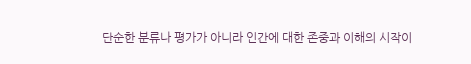단순한 분류나 평가가 아니라 인간에 대한 존중과 이해의 시작이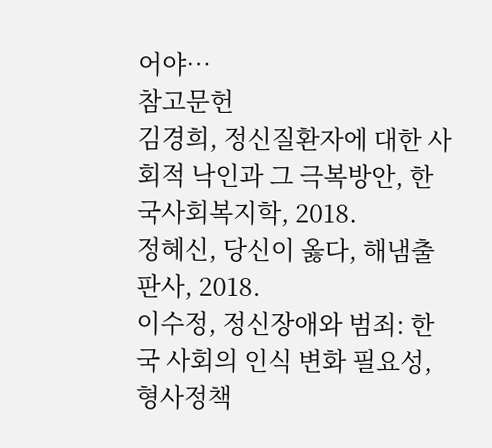어야…
참고문헌
김경희, 정신질환자에 대한 사회적 낙인과 그 극복방안, 한국사회복지학, 2018.
정혜신, 당신이 옳다, 해냄출판사, 2018.
이수정, 정신장애와 범죄: 한국 사회의 인식 변화 필요성, 형사정책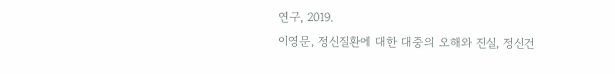연구, 2019.
이영문, 정신질환에 대한 대중의 오해와 진실, 정신건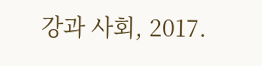강과 사회, 2017.